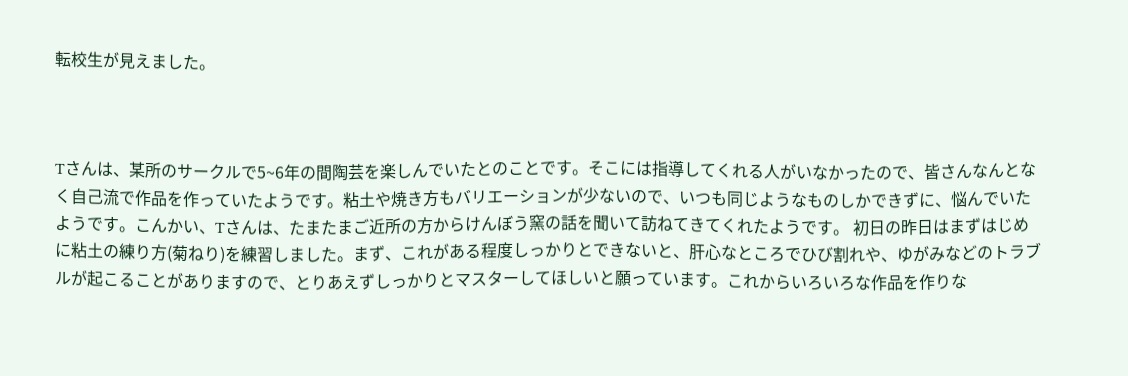転校生が見えました。



Tさんは、某所のサークルで5~6年の間陶芸を楽しんでいたとのことです。そこには指導してくれる人がいなかったので、皆さんなんとなく自己流で作品を作っていたようです。粘土や焼き方もバリエーションが少ないので、いつも同じようなものしかできずに、悩んでいたようです。こんかい、Tさんは、たまたまご近所の方からけんぼう窯の話を聞いて訪ねてきてくれたようです。 初日の昨日はまずはじめに粘土の練り方(菊ねり)を練習しました。まず、これがある程度しっかりとできないと、肝心なところでひび割れや、ゆがみなどのトラブルが起こることがありますので、とりあえずしっかりとマスターしてほしいと願っています。これからいろいろな作品を作りな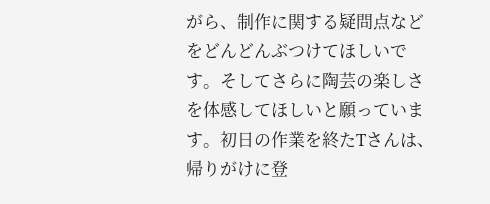がら、制作に関する疑問点などをどんどんぶつけてほしいです。そしてさらに陶芸の楽しさを体感してほしいと願っています。初日の作業を終たTさんは、帰りがけに登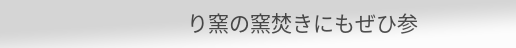り窯の窯焚きにもぜひ参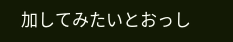加してみたいとおっし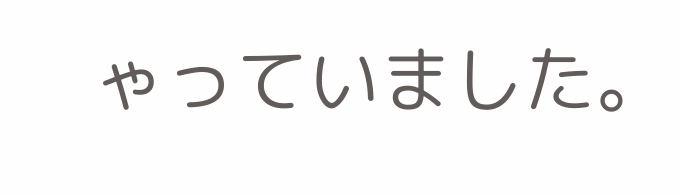ゃっていました。